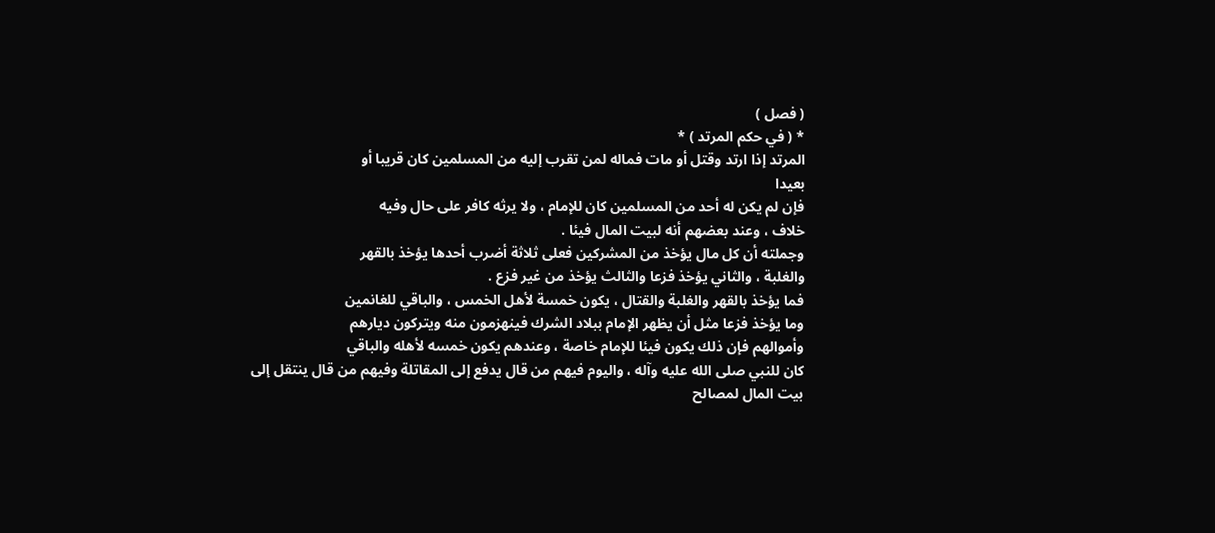( فصل )
* ( في حكم المرتد ) *
المرتد إذا ارتد وقتل أو مات فماله لمن تقرب إليه من المسلمين كان قريبا أو
بعيدا
فإن لم يكن له أحد من المسلمين كان للإمام ، ولا يرثه كافر على حال وفيه
خلاف ، وعند بعضهم أنه لبيت المال فيئا .
وجملته أن كل مال يؤخذ من المشركين فعلى ثلاثة أضرب أحدها يؤخذ بالقهر
والغلبة ، والثاني يؤخذ فزعا والثالث يؤخذ من غير فزع .
فما يؤخذ بالقهر والغلبة والقتال ، يكون خمسة لأهل الخمس ، والباقي للغانمين
وما يؤخذ فزعا مثل أن يظهر الإمام ببلاد الشرك فينهزمون منه ويتركون ديارهم
وأموالهم فإن ذلك يكون فيئا للإمام خاصة ، وعندهم يكون خمسه لأهله والباقي
كان للنبي صلى الله عليه وآله ، واليوم فيهم من قال يدفع إلى المقاتلة وفيهم من قال ينتقل إلى
بيت المال لمصالح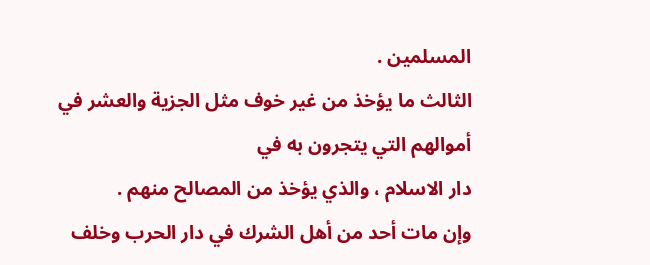المسلمين .
الثالث ما يؤخذ من غير خوف مثل الجزية والعشر في أموالهم التي يتجرون به في
دار الاسلام ، والذي يؤخذ من المصالح منهم .
وإن مات أحد من أهل الشرك في دار الحرب وخلف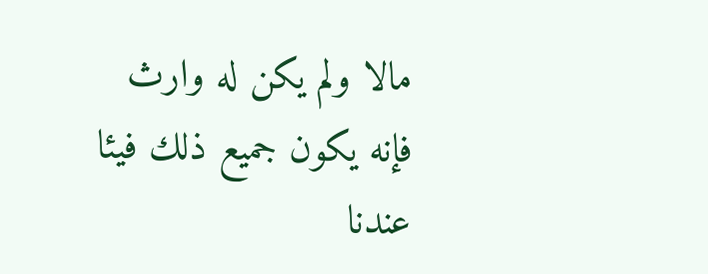مالا ولم يكن له وارث
فإنه يكون جميع ذلك فيئا عندنا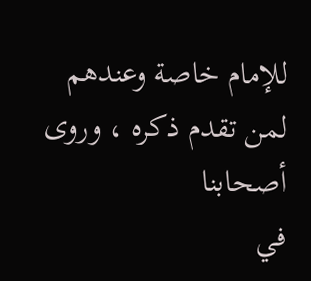للإمام خاصة وعندهم لمن تقدم ذكره ، وروى أصحابنا
في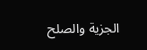الجزية والصلح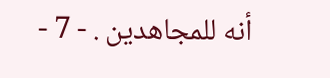أنه للمجاهدين . - 7 -